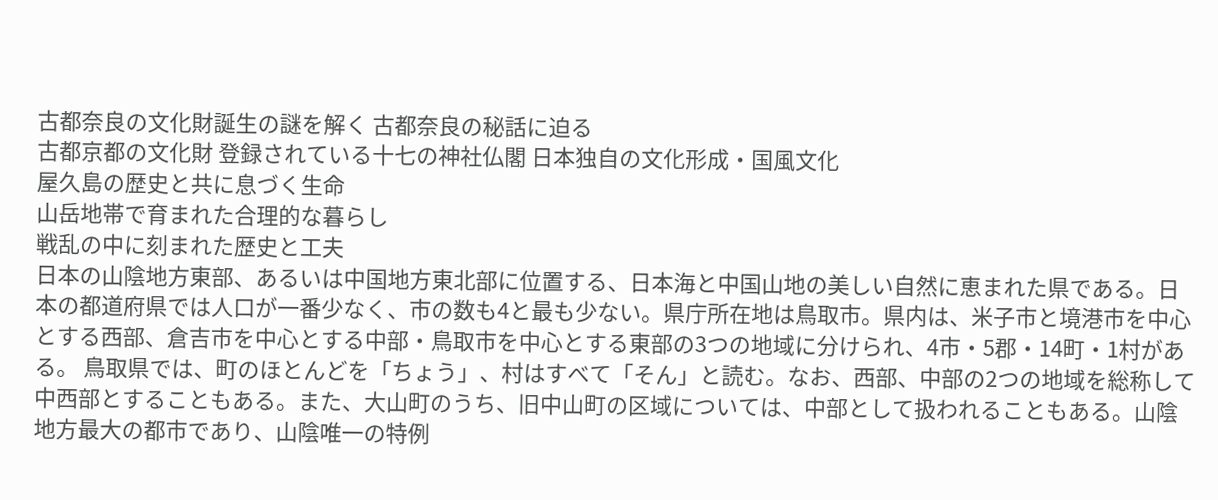古都奈良の文化財誕生の謎を解く 古都奈良の秘話に迫る
古都京都の文化財 登録されている十七の神社仏閣 日本独自の文化形成・国風文化
屋久島の歴史と共に息づく生命
山岳地帯で育まれた合理的な暮らし
戦乱の中に刻まれた歴史と工夫
日本の山陰地方東部、あるいは中国地方東北部に位置する、日本海と中国山地の美しい自然に恵まれた県である。日本の都道府県では人口が一番少なく、市の数も4と最も少ない。県庁所在地は鳥取市。県内は、米子市と境港市を中心とする西部、倉吉市を中心とする中部・鳥取市を中心とする東部の3つの地域に分けられ、4市・5郡・14町・1村がある。 鳥取県では、町のほとんどを「ちょう」、村はすべて「そん」と読む。なお、西部、中部の2つの地域を総称して中西部とすることもある。また、大山町のうち、旧中山町の区域については、中部として扱われることもある。山陰地方最大の都市であり、山陰唯一の特例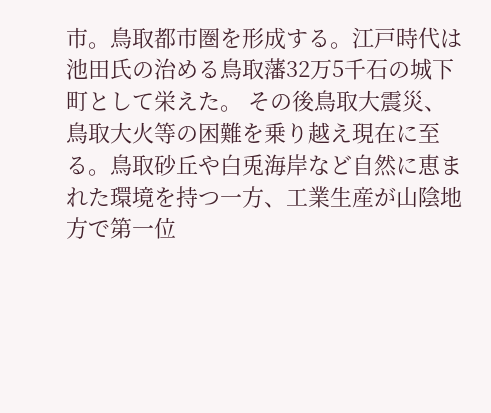市。鳥取都市圏を形成する。江戸時代は池田氏の治める鳥取藩32万5千石の城下町として栄えた。 その後鳥取大震災、鳥取大火等の困難を乗り越え現在に至る。鳥取砂丘や白兎海岸など自然に恵まれた環境を持つ一方、工業生産が山陰地方で第一位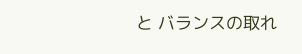と バランスの取れ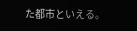た都市といえる。